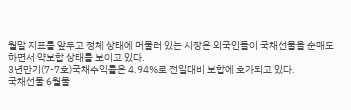월말 지표를 앞두고 정체 상태에 머물러 있는 시장은 외국인들이 국채선물을 순매도하면서 약보합 상태를 보이고 있다.
3년만기(7-7호)국채수익률은 4.94%로 전일대비 보합에 호가되고 있다.
국채선물 6월물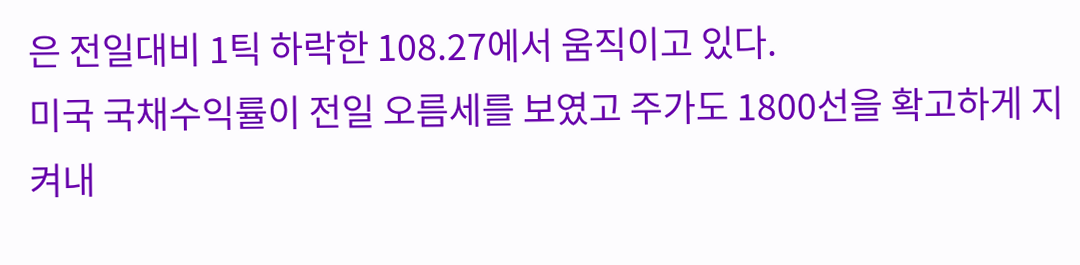은 전일대비 1틱 하락한 108.27에서 움직이고 있다.
미국 국채수익률이 전일 오름세를 보였고 주가도 1800선을 확고하게 지켜내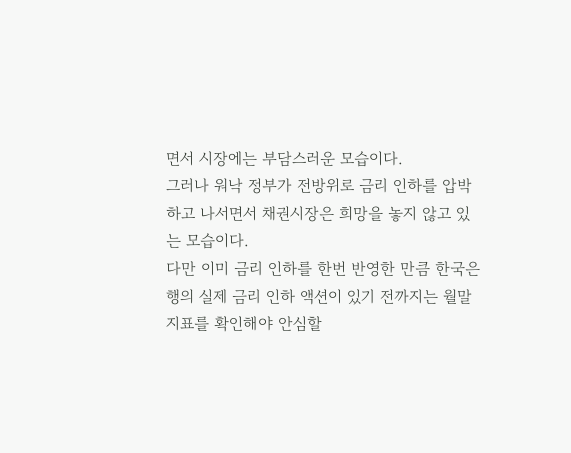면서 시장에는 부담스러운 모습이다.
그러나 워낙 정부가 전방위로 금리 인하를 압박하고 나서면서 채권시장은 희망을 놓지 않고 있는 모습이다.
다만 이미 금리 인하를 한번 반영한 만큼 한국은행의 실제 금리 인하 액션이 있기 전까지는 월말지표를 확인해야 안심할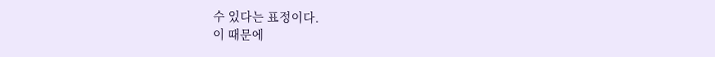수 있다는 표정이다.
이 때문에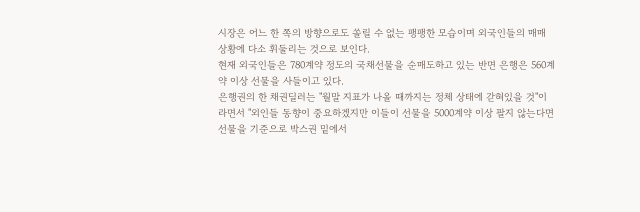시장은 어느 한 쪽의 방향으로도 쏠릴 수 없는 팽팽한 모습이며 외국인들의 매매 상황에 다소 휘둘리는 것으로 보인다.
현재 외국인들은 780계약 정도의 국채선물을 순매도하고 있는 반면 은행은 560계약 이상 선물을 사들이고 있다.
은행권의 한 채권딜러는 "월말 지표가 나올 때까지는 정체 상태에 갇혀있을 것"이라면서 "외인들 동향이 중요하겠지만 이들이 선물을 5000계약 이상 팔지 않는다면 선물을 기준으로 박스권 밑에서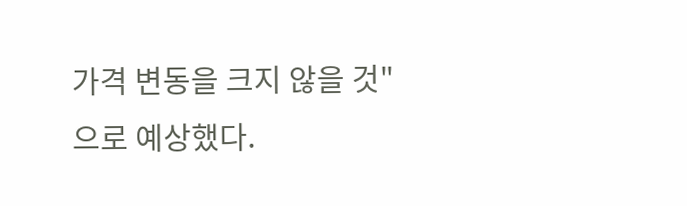가격 변동을 크지 않을 것"으로 예상했다.